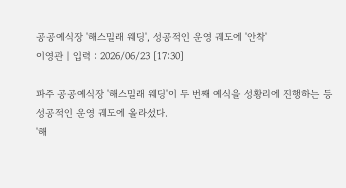공공예식장 '해스밀래 웨딩', 성공적인 운영 궤도에 '안착'
이영관 | 입력 : 2026/06/23 [17:30]

파주 공공예식장 '해스밀래 웨딩'이 두 번째 예식을 성황리에 진행하는 등 성공적인 운영 궤도에 올라섰다.
'해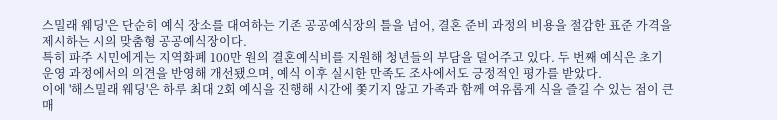스밀래 웨딩'은 단순히 예식 장소를 대여하는 기존 공공예식장의 틀을 넘어, 결혼 준비 과정의 비용을 절감한 표준 가격을 제시하는 시의 맞춤형 공공예식장이다.
특히 파주 시민에게는 지역화폐 100만 원의 결혼예식비를 지원해 청년들의 부담을 덜어주고 있다. 두 번째 예식은 초기 운영 과정에서의 의견을 반영해 개선됐으며, 예식 이후 실시한 만족도 조사에서도 긍정적인 평가를 받았다.
이에 '해스밀래 웨딩'은 하루 최대 2회 예식을 진행해 시간에 쫓기지 않고 가족과 함께 여유롭게 식을 즐길 수 있는 점이 큰 매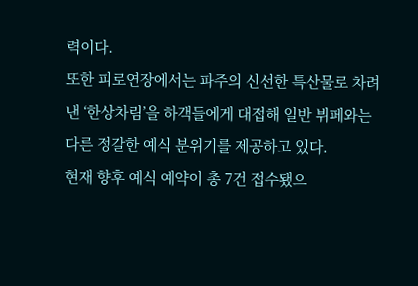력이다.
또한 피로연장에서는 파주의 신선한 특산물로 차려낸 ‘한상차림’을 하객들에게 대접해 일반 뷔페와는 다른 정갈한 예식 분위기를 제공하고 있다.
현재 향후 예식 예약이 총 7건 접수됐으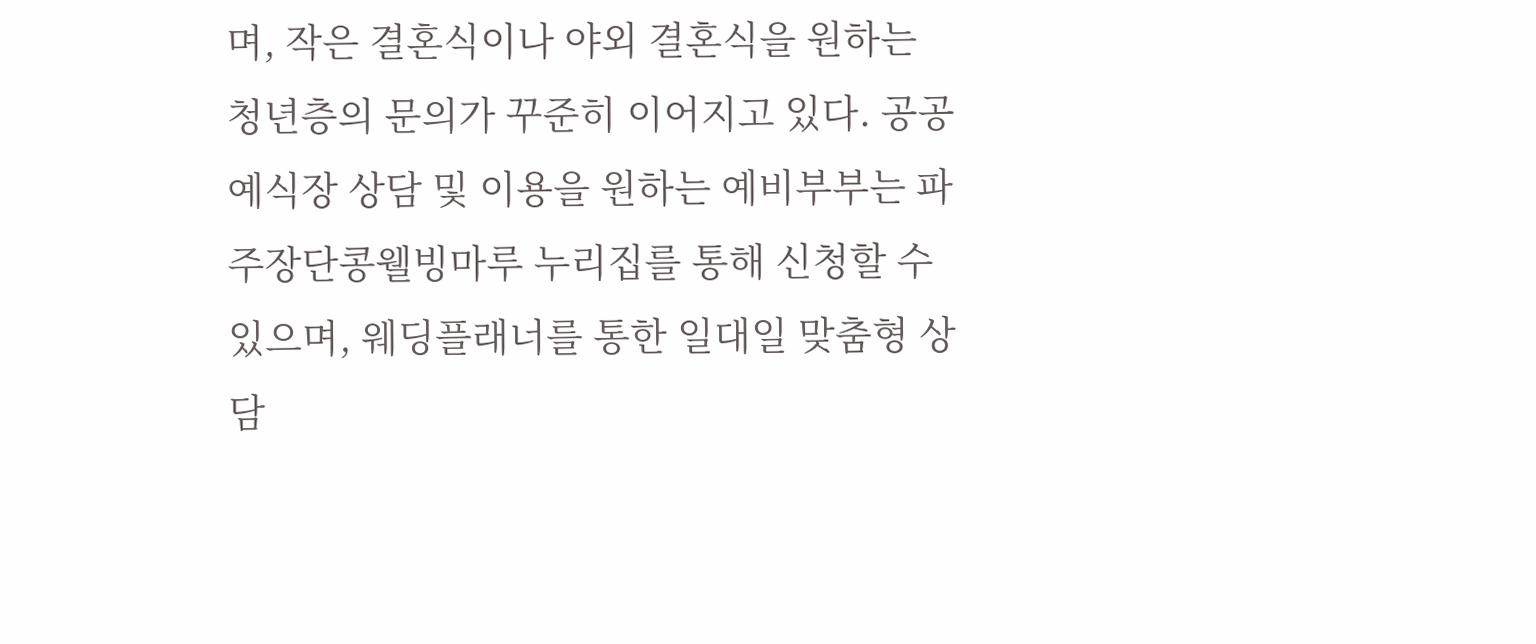며, 작은 결혼식이나 야외 결혼식을 원하는 청년층의 문의가 꾸준히 이어지고 있다. 공공예식장 상담 및 이용을 원하는 예비부부는 파주장단콩웰빙마루 누리집를 통해 신청할 수 있으며, 웨딩플래너를 통한 일대일 맞춤형 상담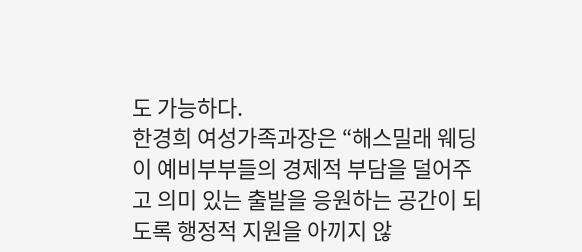도 가능하다.
한경희 여성가족과장은 “해스밀래 웨딩이 예비부부들의 경제적 부담을 덜어주고 의미 있는 출발을 응원하는 공간이 되도록 행정적 지원을 아끼지 않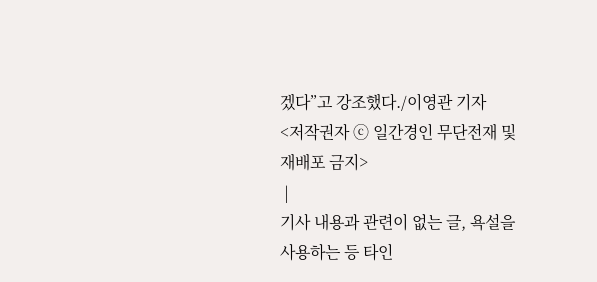겠다”고 강조했다./이영관 기자
<저작권자 ⓒ 일간경인 무단전재 및 재배포 금지>
 |
기사 내용과 관련이 없는 글, 욕설을 사용하는 등 타인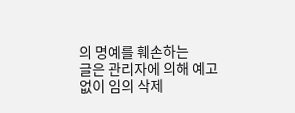의 명예를 훼손하는
글은 관리자에 의해 예고 없이 임의 삭제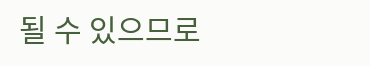될 수 있으므로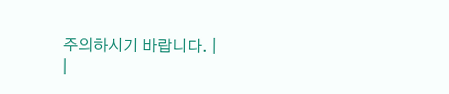주의하시기 바랍니다. |
|